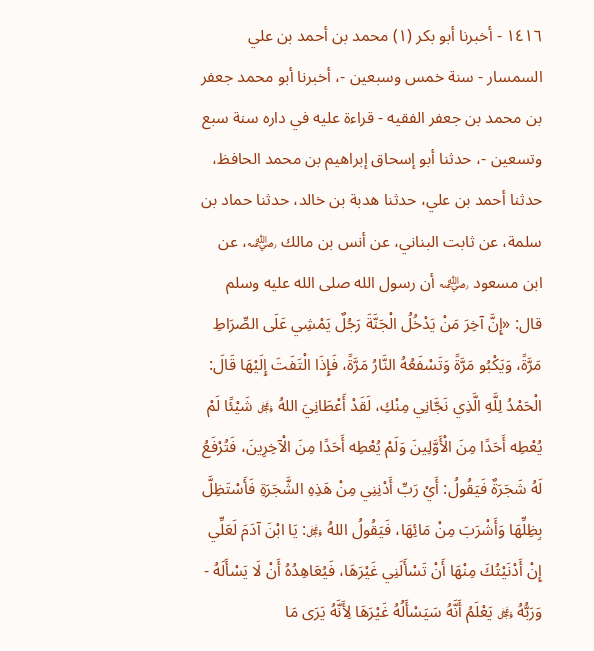١٤١٦ - أخبرنا أبو بكر (١) محمد بن أحمد بن علي السمسار - سنة خمس وسبعين -، أخبرنا أبو محمد جعفر بن محمد بن جعفر الفقيه - قراءة عليه في داره سنة سبع وتسعين -، حدثنا أبو إسحاق إبراهيم بن محمد الحافظ، حدثنا أحمد بن علي، حدثنا هدبة بن خالد، حدثنا حماد بن سلمة، عن ثابت البناني، عن أنس بن مالك ﵁، عن ابن مسعود ﵁ أن رسول الله صلى الله عليه وسلم قال: «إِنَّ آخِرَ مَنْ يَدْخُلُ الْجَنَّةَ رَجُلٌ يَمْشِي عَلَى الصِّرَاطِ مَرَّةً، وَيَكْبُو مَرَّةً وَتَسْفَعُهُ النَّارُ مَرَّةً، فَإِذَا الْتَفَتَ إِلَيْهَا قَالَ: الْحَمْدُ لِلَّهِ الَّذِي نَجَّانِي مِنْكِ، لَقَدْ أَعْطَانِيَ اللهُ ﷿ شَيْئًا لَمْ يُعْطِه أَحَدًا مِنَ الْأَوَّلِينَ وَلَمْ يُعْطِه أَحَدًا مِنَ الْآخِرِينَ، فَتُرْفَعُ لَهُ شَجَرَةٌ فَيَقُولُ: أَيْ رَبِّ أَدْنِنِي مِنْ هَذِهِ الشَّجَرَةِ فَأَسْتَظِلَّ بِظِلِّهَا وَأَشْرَبَ مِنْ مَائِهَا، فَيَقُولُ اللهُ ﷿: يَا ابْنَ آدَمَ لَعَلِّي إِنْ أَدْنَيْتُكَ مِنْهَا أَنْ تَسْأَلَنِي غَيْرَهَا، فَيُعَاهِدُهُ أَنْ لَا يَسْأَلَهُ - وَرَبُّهُ ﷿ يَعْلَمُ أَنَّهُ سَيَسْأَلُهُ غَيْرَهَا لِأَنَّهُ يَرَى مَا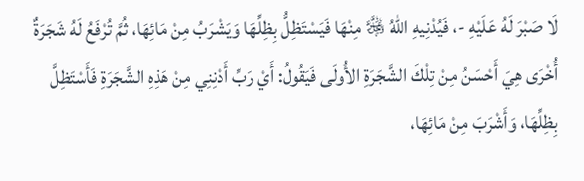لَا صَبْرَ لَهُ عَلَيْهِ -، فَيُدْنِيهِ اللهُ ﷿ مِنْهَا فَيَسْتَظِلُّ بِظِلِّهَا وَيَشْرَبُ مِنْ مَائِهَا، ثُمَّ تُرْفَعُ لَهُ شَجَرَةٌ أُخْرَى هِيَ أَحْسَنُ مِنْ تِلْكَ الشَّجَرَةِ الأُولَى فَيَقُولُ: أَيْ رَبِّ أَدْنِنِي مِنْ هَذِهِ الشَّجَرَةِ فَأَسْتَظِلَّ بِظِلِّهَا، وَأَشْرَبَ مِنْ مَائِهَا،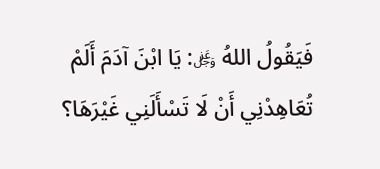فَيَقُولُ اللهُ ﷿: يَا ابْنَ آدَمَ أَلَمْ تُعَاهِدْنِي أَنْ لَا تَسْأَلَنِي غَيْرَهَا؟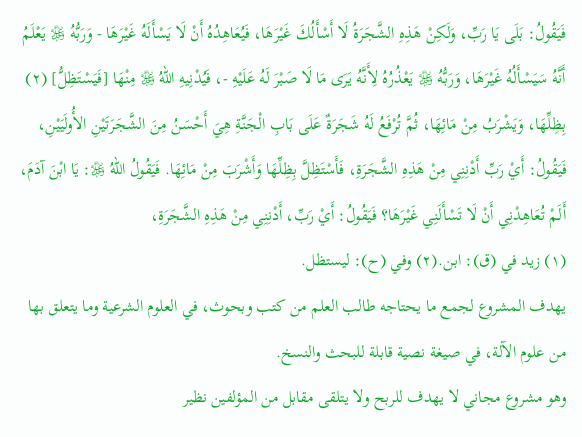فَيَقُولُ: بَلَى يَا رَبِّ، وَلَكِنْ هَذِهِ الشَّجَرَةُ لَا أَسْأَلُكَ غَيْرَهَا، فَيُعَاهِدُهُ أَنْ لَا يَسْأَلَهُ غَيْرَهَا - وَرَبُّهُ ﷿ يَعْلَمُ أَنَّهُ سَيَسْأَلُهُ غَيْرَهَا، وَرَبُّهُ ﷿ يَعْذُرُهُ لِأَنَّهُ يَرَى مَا لَا صَبْرَ لَهُ عَلَيْهِ -، فَيُدْنِيهِ اللهُ ﷿ مِنْهَا [فَيَسْتَظِلُّ] (٢) بِظِلِّهَا، وَيَشْرَبُ مِنْ مَائِهَا، ثُمَّ تُرْفَعُ لَهُ شَجَرَةٌ عَلَى بَابِ الْجَنَّةِ هِيَ أَحْسَنُ مِنَ الشَّجَرَتَيْنِ الأُولَيَيْنِ، فَيَقُولُ: أَيْ رَبِّ أَدْنِنِي مِنْ هَذِهِ الشَّجَرَةِ، فَأَسْتَظِلَّ بِظِلِّهَا وَأَشْرَبَ مِنْ مَائِهَا. فَيَقُولُ اللهُ ﷿: يَا ابْنَ آدَمَ، أَلَمْ تُعَاهِدْنِي أَنْ لَا تَسْأَلَنِي غَيْرَهَا؟ فَيَقُولُ: أَيْ رَبِّ، أَدْنِنِي مِنْ هَذِهِ الشَّجَرَةِ،
(١) زيد في (ق): ابن.(٢) وفي (ح): ليستظل.
يهدف المشروع لجمع ما يحتاجه طالب العلم من كتب وبحوث، في العلوم الشرعية وما يتعلق بها من علوم الآلة، في صيغة نصية قابلة للبحث والنسخ.
وهو مشروع مجاني لا يهدف للربح ولا يتلقى مقابل من المؤلفين نظير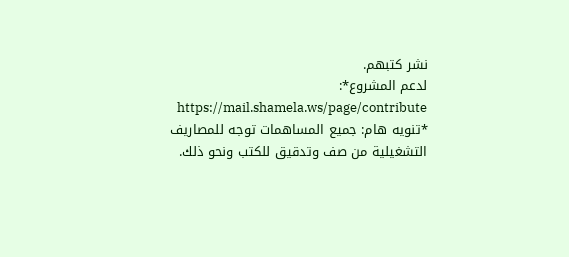نشر كتبهم.
لدعم المشروع*: https://mail.shamela.ws/page/contribute
*تنويه هام: جميع المساهمات توجه للمصاريف التشغيلية من صف وتدقيق للكتب ونحو ذلك.